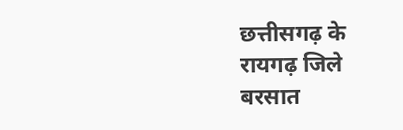छत्तीसगढ़ के रायगढ़ जिले बरसात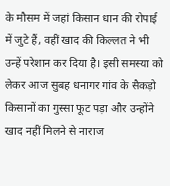के मौसम में जहां किसान धान की रोपाई में जुटे हैं, वहीं खाद की किल्लत ने भी उन्हें परेशान कर दिया है। इसी समस्या को लेकर आज सुबह धनागर गांव के सैकड़ो किसानों का गुस्सा फूट पड़ा और उन्होंने खाद नहीं मिलने से नाराज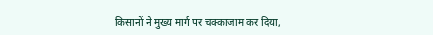किसानों ने मुख्य मार्ग पर चक्काजाम कर दिया,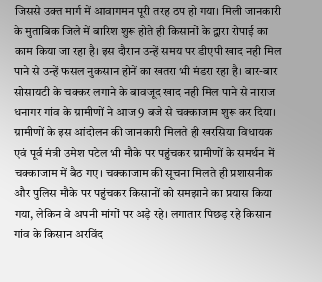जिससे उक्त मार्ग में आवागमन पूरी तरह ठप हो गया। मिली जानकारी के मुताबिक जिले में बारिश शुरू होते ही किसानों के द्वारा रोपाई का काम किया जा रहा है। इस दौरान उन्हें समय पर डीएपी खाद नही मिल पाने से उन्हें फसल नुकसान होनें का खतरा भी मंडरा रहा है। बार-बार सोसायटी के चक्कर लगाने के बावजूद खाद नही मिल पाने से नाराज धनागर गांव के ग्रामीणों ने आज 9 बजे से चक्काजाम शुरू कर दिया। ग्रामीणों के इस आंदोलन की जानकारी मिलते ही खरसिया विधायक एवं पूर्व मंत्री उमेश पटेल भी मौके पर पहुंचकर ग्रामीणों के समर्थन में चक्काजाम में बैठ गए। चक्काजाम की सूचना मिलते ही प्रशासनीक और पुलिस मौके पर पहुंचकर किसानों को समझाने का प्रयास किया गया, लेकिन वे अपनी मांगों पर अड़े रहे। लगातार पिछड़ रहे किसान गांव के किसान अरविंद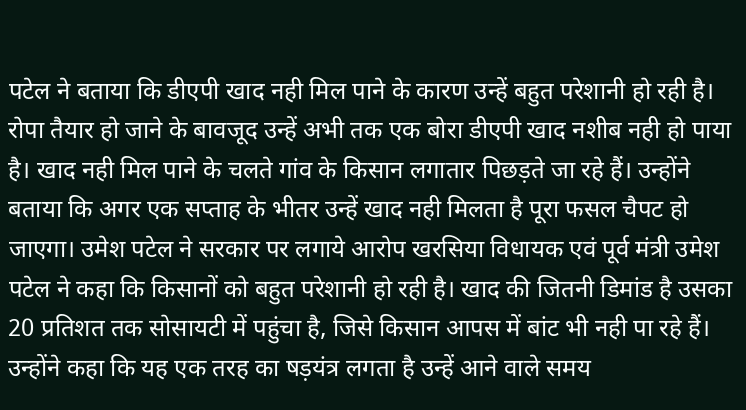पटेल ने बताया कि डीएपी खाद नही मिल पाने के कारण उन्हें बहुत परेशानी हो रही है। रोपा तैयार हो जाने के बावजूद उन्हें अभी तक एक बोरा डीएपी खाद नशीब नही हो पाया है। खाद नही मिल पाने के चलते गांव के किसान लगातार पिछड़ते जा रहे हैं। उन्होंने बताया कि अगर एक सप्ताह के भीतर उन्हें खाद नही मिलता है पूरा फसल चैपट हो जाएगा। उमेश पटेल ने सरकार पर लगाये आरोप खरसिया विधायक एवं पूर्व मंत्री उमेश पटेल ने कहा कि किसानों को बहुत परेशानी हो रही है। खाद की जितनी डिमांड है उसका 20 प्रतिशत तक सोसायटी में पहुंचा है, जिसे किसान आपस में बांट भी नही पा रहे हैं। उन्होंने कहा कि यह एक तरह का षड़यंत्र लगता है उन्हें आने वाले समय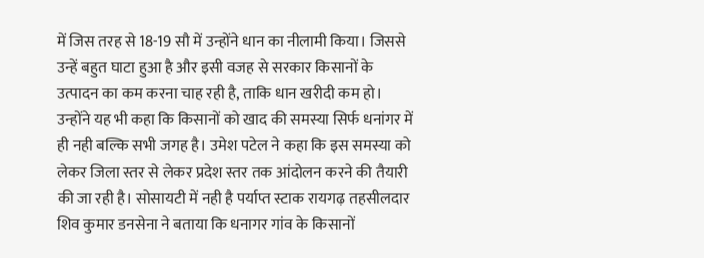में जिस तरह से 18-19 सौ में उन्होंने धान का नीलामी किया। जिससे उन्हें बहुत घाटा हुआ है और इसी वजह से सरकार किसानों के उत्पादन का कम करना चाह रही है, ताकि धान खरीदी कम हो। उन्होंने यह भी कहा कि किसानों को खाद की समस्या सिर्फ धनांगर में ही नही बल्कि सभी जगह है। उमेश पटेल ने कहा कि इस समस्या को लेकर जिला स्तर से लेकर प्रदेश स्तर तक आंदोलन करने की तैयारी की जा रही है। सोसायटी में नही है पर्याप्त स्टाक रायगढ़ तहसीलदार शिव कुमार डनसेना ने बताया कि धनागर गांव के किसानों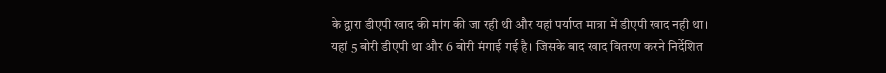के द्वारा डीएपी खाद की मांग की जा रही थी और यहां पर्याप्त मात्रा में डीएपी खाद नही था। यहां 5 बोरी डीएपी था और 6 बोरी मंगाई गई है। जिसके बाद खाद वितरण करने निर्देशित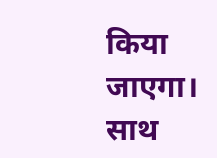किया जाएगा। साथ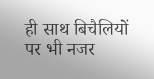ही साथ बिचैलियों पर भी नजर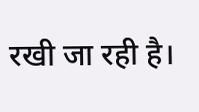रखी जा रही है।